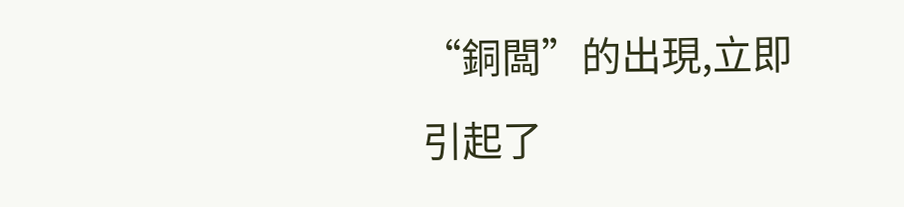“銅闆”的出現,立即引起了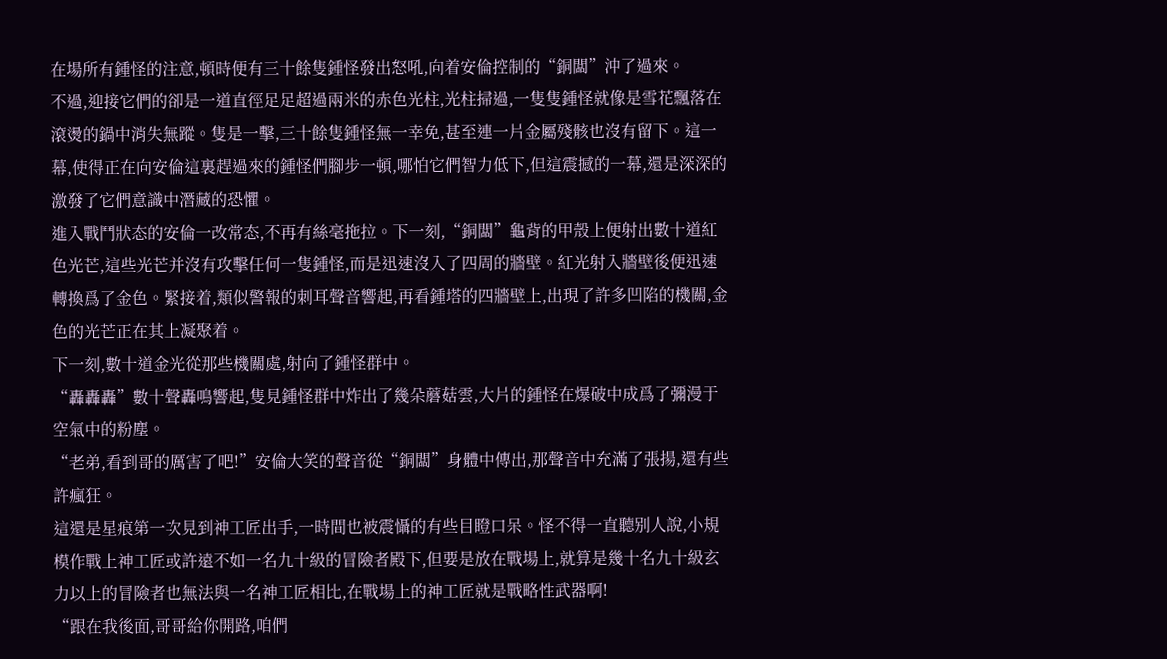在場所有鍾怪的注意,頓時便有三十餘隻鍾怪發出怒吼,向着安倫控制的“銅闆”沖了過來。
不過,迎接它們的卻是一道直徑足足超過兩米的赤色光柱,光柱掃過,一隻隻鍾怪就像是雪花飄落在滾燙的鍋中消失無蹤。隻是一擊,三十餘隻鍾怪無一幸免,甚至連一片金屬殘骸也沒有留下。這一幕,使得正在向安倫這裏趕過來的鍾怪們腳步一頓,哪怕它們智力低下,但這震撼的一幕,還是深深的激發了它們意識中潛藏的恐懼。
進入戰鬥狀态的安倫一改常态,不再有絲毫拖拉。下一刻,“銅闆”龜背的甲殼上便射出數十道紅色光芒,這些光芒并沒有攻擊任何一隻鍾怪,而是迅速沒入了四周的牆壁。紅光射入牆壁後便迅速轉換爲了金色。緊接着,類似警報的刺耳聲音響起,再看鍾塔的四牆壁上,出現了許多凹陷的機關,金色的光芒正在其上凝聚着。
下一刻,數十道金光從那些機關處,射向了鍾怪群中。
“轟轟轟”數十聲轟鳴響起,隻見鍾怪群中炸出了幾朵蘑菇雲,大片的鍾怪在爆破中成爲了彌漫于空氣中的粉塵。
“老弟,看到哥的厲害了吧!”安倫大笑的聲音從“銅闆”身體中傳出,那聲音中充滿了張揚,還有些許瘋狂。
這還是星痕第一次見到神工匠出手,一時間也被震懾的有些目瞪口呆。怪不得一直聽别人說,小規模作戰上神工匠或許遠不如一名九十級的冒險者殿下,但要是放在戰場上,就算是幾十名九十級玄力以上的冒險者也無法與一名神工匠相比,在戰場上的神工匠就是戰略性武器啊!
“跟在我後面,哥哥給你開路,咱們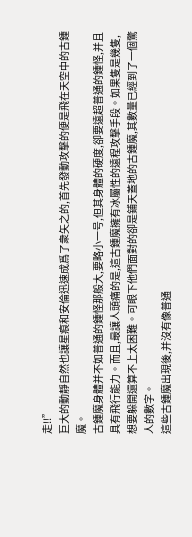走!!”
巨大的動靜自然也讓星痕和安倫迅速成爲了衆矢之的,首先發動攻擊的便是飛在天空中的古鍾魔。
古鍾魔身體并不如普通的鍾怪那般大,要略小一号,但其身體的硬度,卻要遠超普通的鍾怪,并且具有飛行能力。而且,最讓人頭痛的是,這古鍾魔擁有冰屬性的遠程攻擊手段。如果隻是幾隻,想要躲開還算不上太困難。可眼下他們面對的卻是鋪天蓋地的古鍾魔,其數量已經到了一個驚人的數字。
這些古鍾魔出現後,并沒有像普通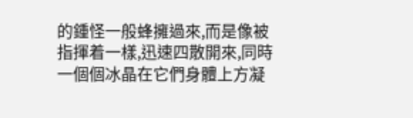的鍾怪一般蜂擁過來,而是像被指揮着一樣,迅速四散開來,同時一個個冰晶在它們身體上方凝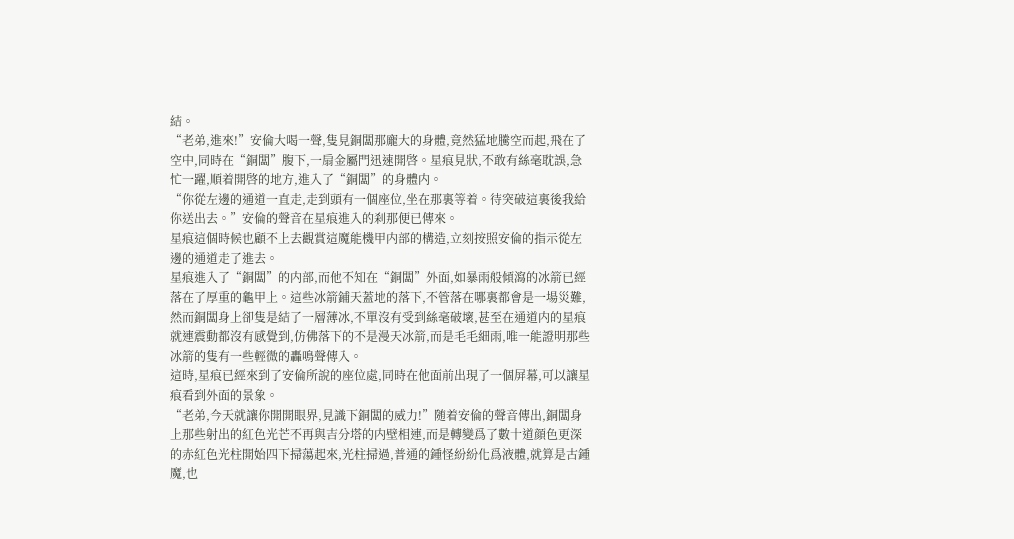結。
“老弟,進來!”安倫大喝一聲,隻見銅闆那龐大的身體,竟然猛地騰空而起,飛在了空中,同時在“銅闆”腹下,一扇金屬門迅速開啓。星痕見狀,不敢有絲毫耽誤,急忙一躍,順着開啓的地方,進入了“銅闆”的身體内。
“你從左邊的通道一直走,走到頭有一個座位,坐在那裏等着。待突破這裏後我給你送出去。”安倫的聲音在星痕進入的刹那便已傳來。
星痕這個時候也顧不上去觀賞這魔能機甲内部的構造,立刻按照安倫的指示從左邊的通道走了進去。
星痕進入了“銅闆”的内部,而他不知在“銅闆”外面,如暴雨般傾瀉的冰箭已經落在了厚重的龜甲上。這些冰箭鋪天蓋地的落下,不管落在哪裏都會是一場災難,然而銅闆身上卻隻是結了一層薄冰,不單沒有受到絲毫破壞,甚至在通道内的星痕就連震動都沒有感覺到,仿佛落下的不是漫天冰箭,而是毛毛細雨,唯一能證明那些冰箭的隻有一些輕微的轟鳴聲傳入。
這時,星痕已經來到了安倫所說的座位處,同時在他面前出現了一個屏幕,可以讓星痕看到外面的景象。
“老弟,今天就讓你開開眼界,見識下銅闆的威力!”随着安倫的聲音傳出,銅闆身上那些射出的紅色光芒不再與吉分塔的内壁相連,而是轉變爲了數十道顔色更深的赤紅色光柱開始四下掃蕩起來,光柱掃過,普通的鍾怪紛紛化爲液體,就算是古鍾魔,也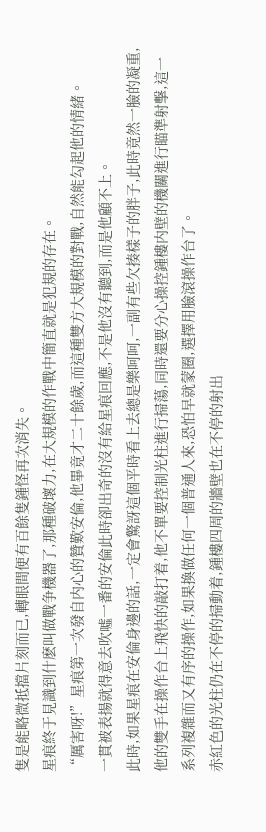隻是能略微抵擋片刻而已,轉眼間便有百餘隻鍾怪再次消失。
星痕終于見識到什麽叫做戰争機器了,那種破壞力,在大規模的作戰中簡直就是犯規的存在。
“厲害呀!”星痕第一次發自内心的贊歎安倫,他畢竟才二十餘歲,而這種雙方大規模的對戰,自然能勾起他的情緒。
一貫被表揚就得意去吹噓一番的安倫此時卻出奇的沒有給星痕回應,不是他沒有聽到,而是他顧不上。
此時,如果星痕在安倫身邊的話,一定會驚訝這個平時看上去總是樂呵呵,一副有些欠揍樣子的胖子,此時竟然一臉的凝重,他的雙手在操作台上飛快的敲打着,他不單要控制光柱進行掃蕩,同時還要分心操控鍾樓内壁的機關進行瞄準射擊,這一系列複雜而又有序的操作,如果換做任何一個普通人來,恐怕早就蒙圈,選擇用臉滾操作台了。
赤紅色的光柱仍在不停的掃動着,鍾樓四周的牆壁也在不停的射出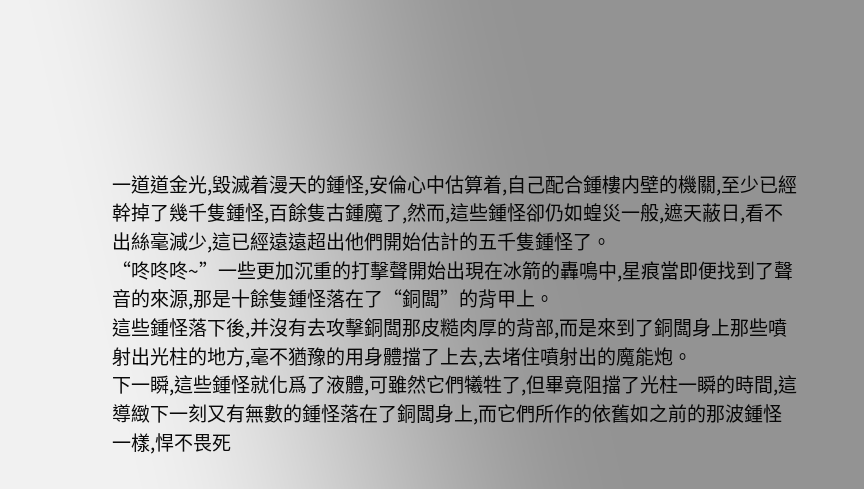一道道金光,毀滅着漫天的鍾怪,安倫心中估算着,自己配合鍾樓内壁的機關,至少已經幹掉了幾千隻鍾怪,百餘隻古鍾魔了,然而,這些鍾怪卻仍如蝗災一般,遮天蔽日,看不出絲毫減少,這已經遠遠超出他們開始估計的五千隻鍾怪了。
“咚咚咚~”一些更加沉重的打擊聲開始出現在冰箭的轟鳴中,星痕當即便找到了聲音的來源,那是十餘隻鍾怪落在了“銅闆”的背甲上。
這些鍾怪落下後,并沒有去攻擊銅闆那皮糙肉厚的背部,而是來到了銅闆身上那些噴射出光柱的地方,毫不猶豫的用身體擋了上去,去堵住噴射出的魔能炮。
下一瞬,這些鍾怪就化爲了液體,可雖然它們犧牲了,但畢竟阻擋了光柱一瞬的時間,這導緻下一刻又有無數的鍾怪落在了銅闆身上,而它們所作的依舊如之前的那波鍾怪一樣,悍不畏死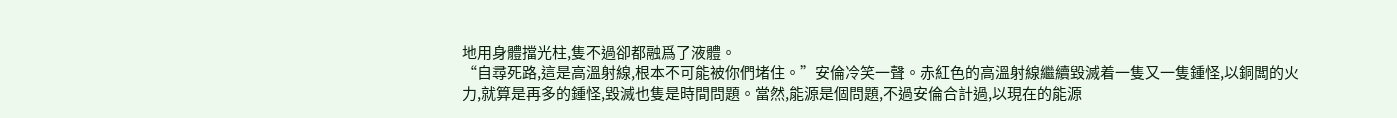地用身體擋光柱,隻不過卻都融爲了液體。
“自尋死路,這是高溫射線,根本不可能被你們堵住。”安倫冷笑一聲。赤紅色的高溫射線繼續毀滅着一隻又一隻鍾怪,以銅闆的火力,就算是再多的鍾怪,毀滅也隻是時間問題。當然,能源是個問題,不過安倫合計過,以現在的能源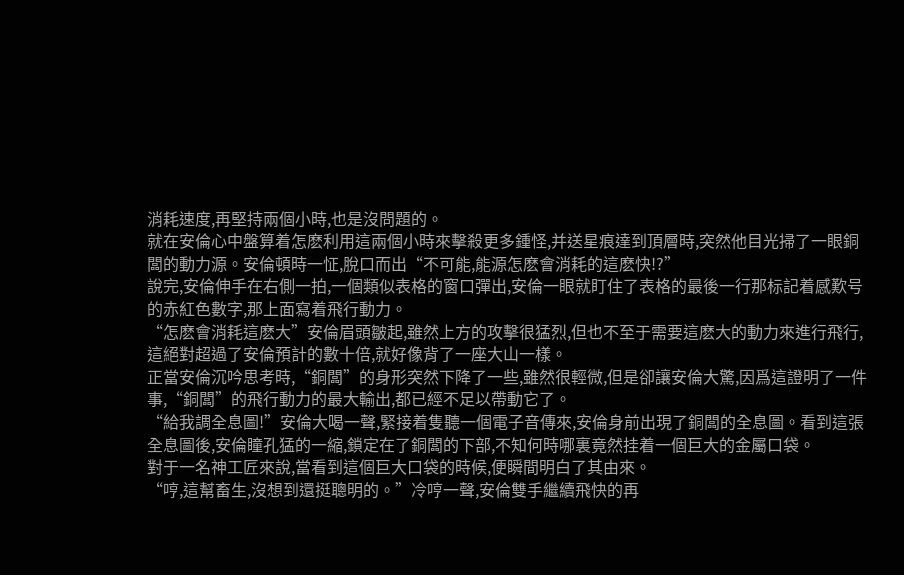消耗速度,再堅持兩個小時,也是沒問題的。
就在安倫心中盤算着怎麽利用這兩個小時來擊殺更多鍾怪,并送星痕達到頂層時,突然他目光掃了一眼銅闆的動力源。安倫頓時一怔,脫口而出“不可能,能源怎麽會消耗的這麽快!?”
說完,安倫伸手在右側一拍,一個類似表格的窗口彈出,安倫一眼就盯住了表格的最後一行那标記着感歎号的赤紅色數字,那上面寫着飛行動力。
“怎麽會消耗這麽大”安倫眉頭皺起,雖然上方的攻擊很猛烈,但也不至于需要這麽大的動力來進行飛行,這絕對超過了安倫預計的數十倍,就好像背了一座大山一樣。
正當安倫沉吟思考時,“銅闆”的身形突然下降了一些,雖然很輕微,但是卻讓安倫大驚,因爲這證明了一件事,“銅闆”的飛行動力的最大輸出,都已經不足以帶動它了。
“給我調全息圖!”安倫大喝一聲,緊接着隻聽一個電子音傳來,安倫身前出現了銅闆的全息圖。看到這張全息圖後,安倫瞳孔猛的一縮,鎖定在了銅闆的下部,不知何時哪裏竟然挂着一個巨大的金屬口袋。
對于一名神工匠來說,當看到這個巨大口袋的時候,便瞬間明白了其由來。
“哼,這幫畜生,沒想到還挺聰明的。”冷哼一聲,安倫雙手繼續飛快的再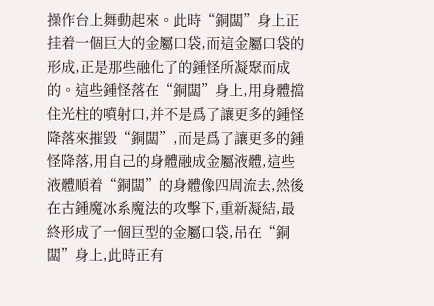操作台上舞動起來。此時“銅闆”身上正挂着一個巨大的金屬口袋,而這金屬口袋的形成,正是那些融化了的鍾怪所凝聚而成的。這些鍾怪落在“銅闆”身上,用身體擋住光柱的噴射口,并不是爲了讓更多的鍾怪降落來摧毀“銅闆”,而是爲了讓更多的鍾怪降落,用自己的身體融成金屬液體,這些液體順着“銅闆”的身體像四周流去,然後在古鍾魔冰系魔法的攻擊下,重新凝結,最終形成了一個巨型的金屬口袋,吊在“銅闆”身上,此時正有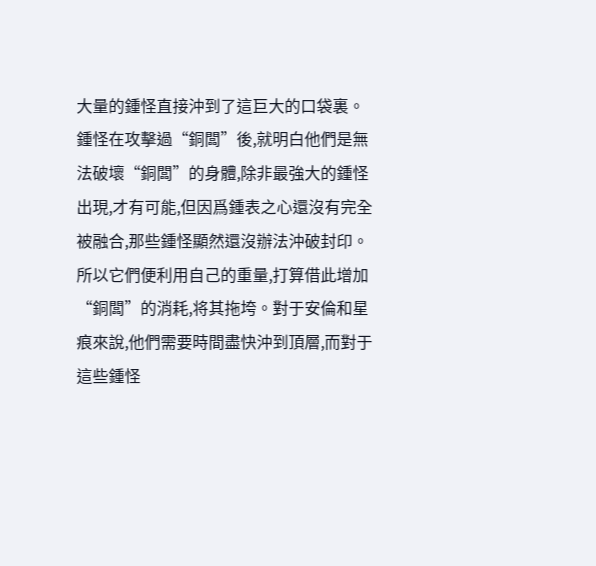大量的鍾怪直接沖到了這巨大的口袋裏。
鍾怪在攻擊過“銅闆”後,就明白他們是無法破壞“銅闆”的身體,除非最強大的鍾怪出現,才有可能,但因爲鍾表之心還沒有完全被融合,那些鍾怪顯然還沒辦法沖破封印。所以它們便利用自己的重量,打算借此增加“銅闆”的消耗,将其拖垮。對于安倫和星痕來說,他們需要時間盡快沖到頂層,而對于這些鍾怪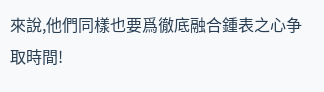來說,他們同樣也要爲徹底融合鍾表之心争取時間!